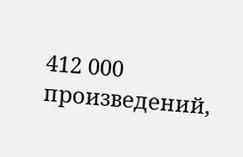412 000 произведений,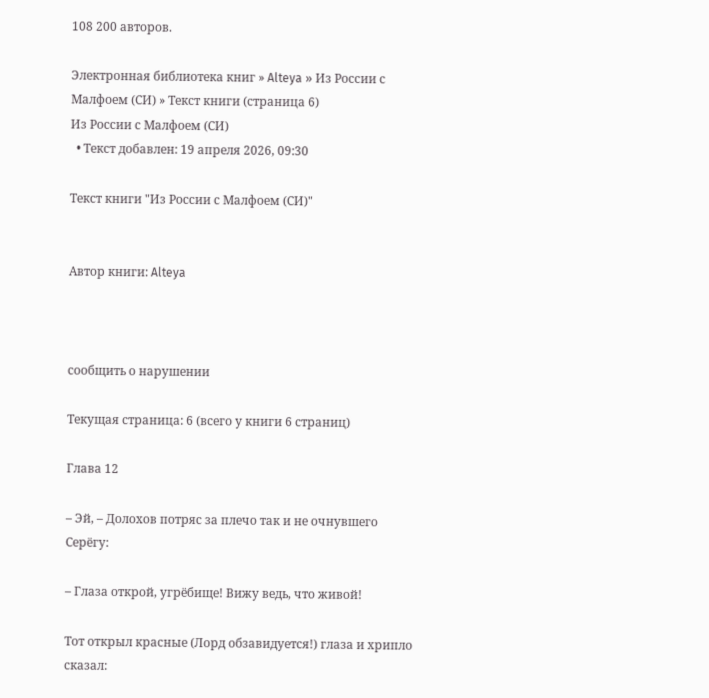108 200 авторов.

Электронная библиотека книг » Alteya » Из России с Малфоем (СИ) » Текст книги (страница 6)
Из России с Малфоем (СИ)
  • Текст добавлен: 19 апреля 2026, 09:30

Текст книги "Из России с Малфоем (СИ)"


Автор книги: Alteya



сообщить о нарушении

Текущая страница: 6 (всего у книги 6 страниц)

Глава 12

– Эй, – Долохов потряс за плечо так и не очнувшего Серёгу:

– Глаза открой, угрёбище! Вижу ведь, что живой!

Тот открыл красные (Лорд обзавидуется!) глаза и хрипло сказал: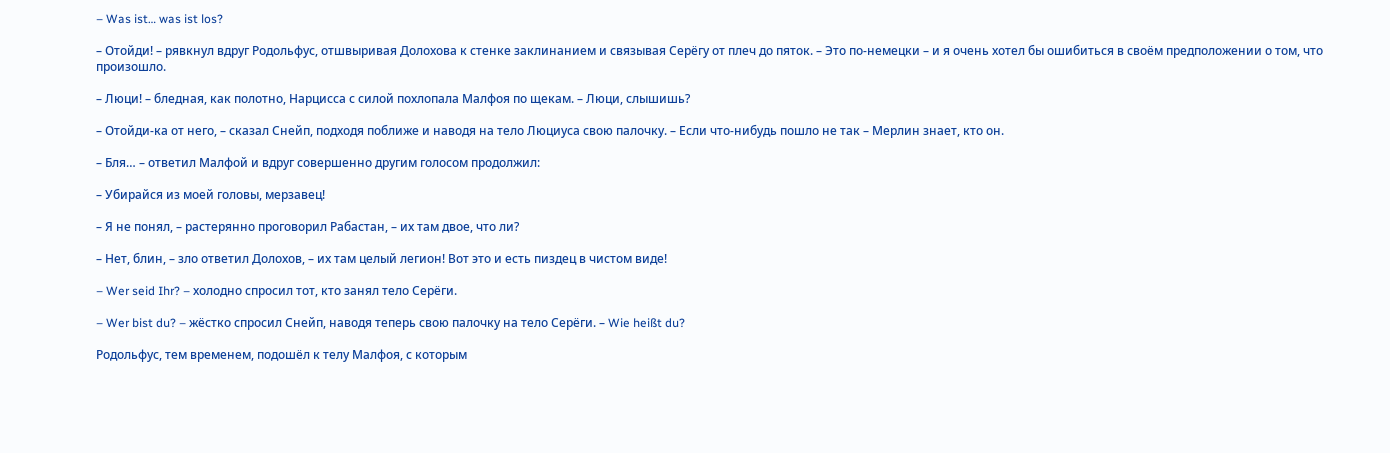– Was ist… was ist los?

– Отойди! – рявкнул вдруг Родольфус, отшвыривая Долохова к стенке заклинанием и связывая Серёгу от плеч до пяток. – Это по-немецки – и я очень хотел бы ошибиться в своём предположении о том, что произошло.

– Люци! – бледная, как полотно, Нарцисса с силой похлопала Малфоя по щекам. – Люци, слышишь?

– Отойди-ка от него, – сказал Снейп, подходя поближе и наводя на тело Люциуса свою палочку. – Если что-нибудь пошло не так – Мерлин знает, кто он.

– Бля… – ответил Малфой и вдруг совершенно другим голосом продолжил:

– Убирайся из моей головы, мерзавец!

– Я не понял, – растерянно проговорил Рабастан, – их там двое, что ли?

– Нет, блин, – зло ответил Долохов, – их там целый легион! Вот это и есть пиздец в чистом виде!

– Wer seid Ihr? – холодно спросил тот, кто занял тело Серёги.

– Wer bist du? – жёстко спросил Снейп, наводя теперь свою палочку на тело Серёги. – Wie heißt du?

Родольфус, тем временем, подошёл к телу Малфоя, с которым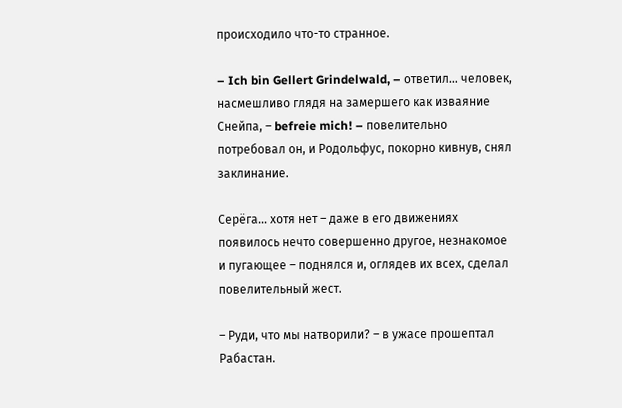происходило что-то странное.

– Ich bin Gellert Grindelwald, – ответил… человек, насмешливо глядя на замершего как изваяние Снейпа, – befreie mich! – повелительно потребовал он, и Родольфус, покорно кивнув, снял заклинание.

Серёга… хотя нет – даже в его движениях появилось нечто совершенно другое, незнакомое и пугающее – поднялся и, оглядев их всех, сделал повелительный жест.

– Руди, что мы натворили? – в ужасе прошептал Рабастан.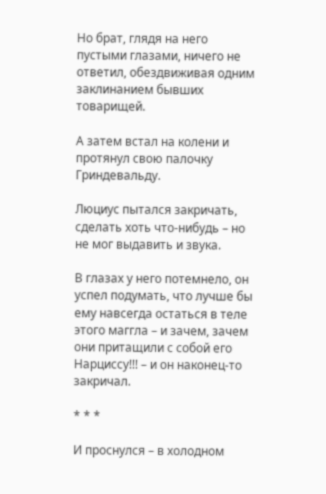Но брат, глядя на него пустыми глазами, ничего не ответил, обездвиживая одним заклинанием бывших товарищей.

А затем встал на колени и протянул свою палочку Гриндевальду.

Люциус пытался закричать, сделать хоть что-нибудь – но не мог выдавить и звука.

В глазах у него потемнело, он успел подумать, что лучше бы ему навсегда остаться в теле этого маггла – и зачем, зачем они притащили с собой его Нарциссу!!! – и он наконец-то закричал.

* * *

И проснулся – в холодном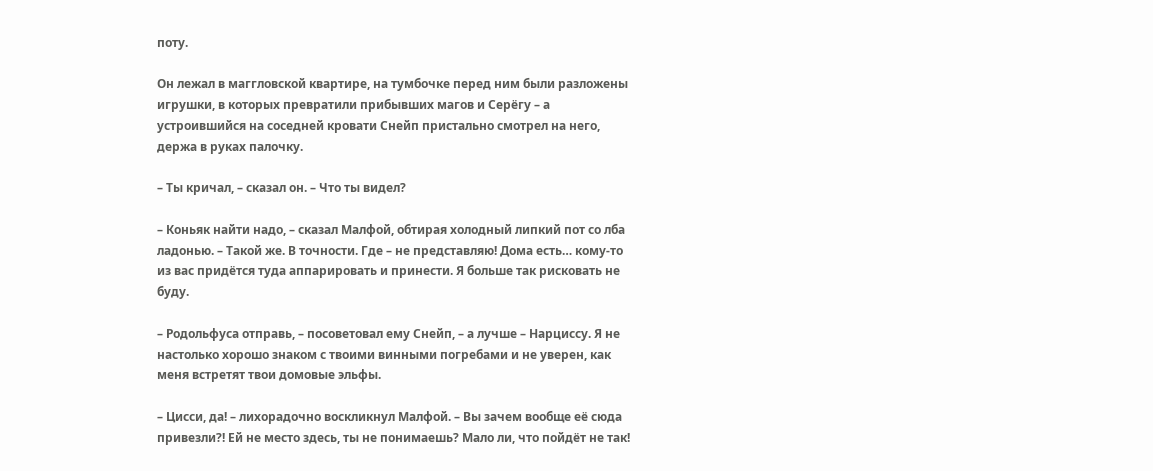поту.

Он лежал в маггловской квартире, на тумбочке перед ним были разложены игрушки, в которых превратили прибывших магов и Серёгу – а устроившийся на соседней кровати Снейп пристально смотрел на него, держа в руках палочку.

– Ты кричал, – сказал он. – Что ты видел?

– Коньяк найти надо, – сказал Малфой, обтирая холодный липкий пот со лба ладонью. – Такой же. В точности. Где – не представляю! Дома есть… кому-то из вас придётся туда аппарировать и принести. Я больше так рисковать не буду.

– Родольфуса отправь, – посоветовал ему Снейп, – а лучше – Нарциссу. Я не настолько хорошо знаком с твоими винными погребами и не уверен, как меня встретят твои домовые эльфы.

– Цисси, да! – лихорадочно воскликнул Малфой. – Вы зачем вообще её сюда привезли?! Ей не место здесь, ты не понимаешь? Мало ли, что пойдёт не так!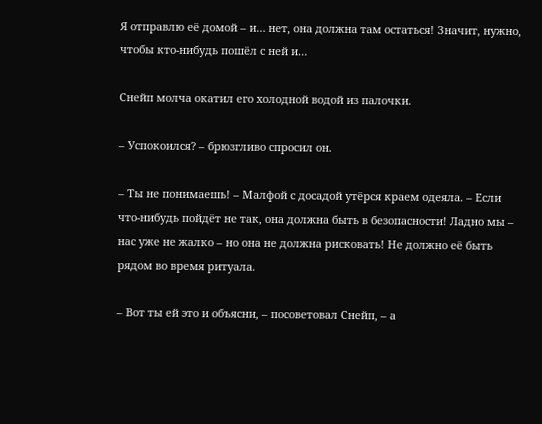Я отправлю её домой – и… нет, она должна там остаться! Значит, нужно, чтобы кто-нибудь пошёл с ней и…

Снейп молча окатил его холодной водой из палочки.

– Успокоился? – брюзгливо спросил он.

– Ты не понимаешь! – Малфой с досадой утёрся краем одеяла. – Если что-нибудь пойдёт не так, она должна быть в безопасности! Ладно мы – нас уже не жалко – но она не должна рисковать! Не должно её быть рядом во время ритуала.

– Вот ты ей это и объясни, – посоветовал Снейп, – а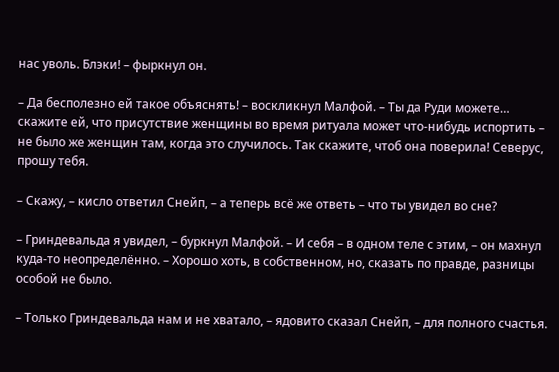нас уволь. Блэки! – фыркнул он.

– Да бесполезно ей такое объяснять! – воскликнул Малфой. – Ты да Руди можете… скажите ей, что присутствие женщины во время ритуала может что-нибудь испортить – не было же женщин там, когда это случилось. Так скажите, чтоб она поверила! Северус, прошу тебя.

– Скажу, – кисло ответил Снейп, – а теперь всё же ответь – что ты увидел во сне?

– Гриндевальда я увидел, – буркнул Малфой. – И себя – в одном теле с этим, – он махнул куда-то неопределённо. – Хорошо хоть, в собственном, но, сказать по правде, разницы особой не было.

– Только Гриндевальда нам и не хватало, – ядовито сказал Снейп, – для полного счастья.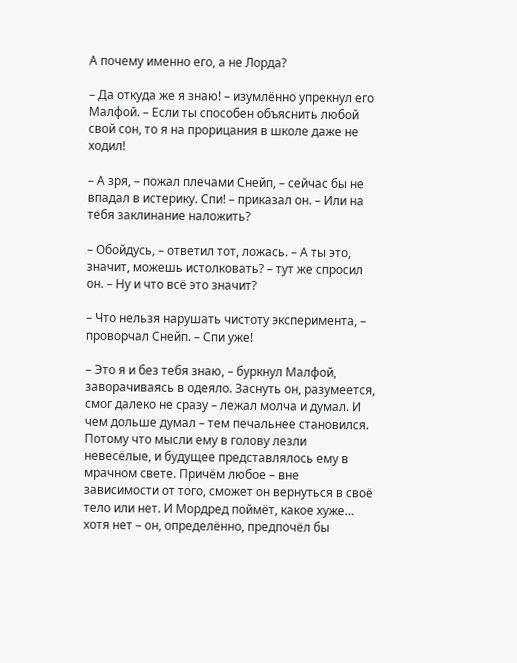А почему именно его, а не Лорда?

– Да откуда же я знаю! – изумлённо упрекнул его Малфой. – Если ты способен объяснить любой свой сон, то я на прорицания в школе даже не ходил!

– А зря, – пожал плечами Снейп, – сейчас бы не впадал в истерику. Спи! – приказал он. – Или на тебя заклинание наложить?

– Обойдусь, – ответил тот, ложась. – А ты это, значит, можешь истолковать? – тут же спросил он. – Ну и что всё это значит?

– Что нельзя нарушать чистоту эксперимента, – проворчал Снейп. – Спи уже!

– Это я и без тебя знаю, – буркнул Малфой, заворачиваясь в одеяло. Заснуть он, разумеется, смог далеко не сразу – лежал молча и думал. И чем дольше думал – тем печальнее становился. Потому что мысли ему в голову лезли невесёлые, и будущее представлялось ему в мрачном свете. Причём любое – вне зависимости от того, сможет он вернуться в своё тело или нет. И Мордред поймёт, какое хуже… хотя нет – он, определённо, предпочёл бы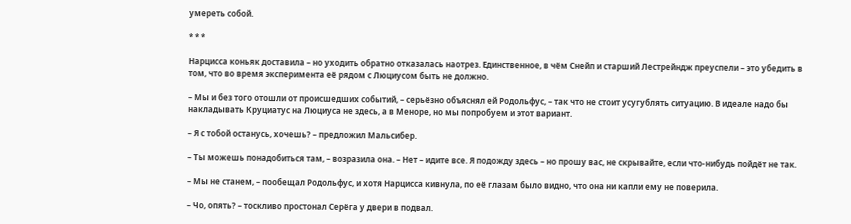умереть собой.

* * *

Нарцисса коньяк доставила – но уходить обратно отказалась наотрез. Единственное, в чём Снейп и старший Лестрейндж преуспели – это убедить в том, что во время эксперимента её рядом с Люциусом быть не должно.

– Мы и без того отошли от происшедших событий, – серьёзно объяснял ей Родольфус, – так что не стоит усугублять ситуацию. В идеале надо бы накладывать Круциатус на Люциуса не здесь, а в Меноре, но мы попробуем и этот вариант.

– Я с тобой останусь, хочешь? – предложил Мальсибер.

– Ты можешь понадобиться там, – возразила она. – Нет – идите все. Я подожду здесь – но прошу вас, не скрывайте, если что-нибудь пойдёт не так.

– Мы не станем, – пообещал Родольфус, и хотя Нарцисса кивнула, по её глазам было видно, что она ни капли ему не поверила.

– Чо, опять? – тоскливо простонал Серёга у двери в подвал.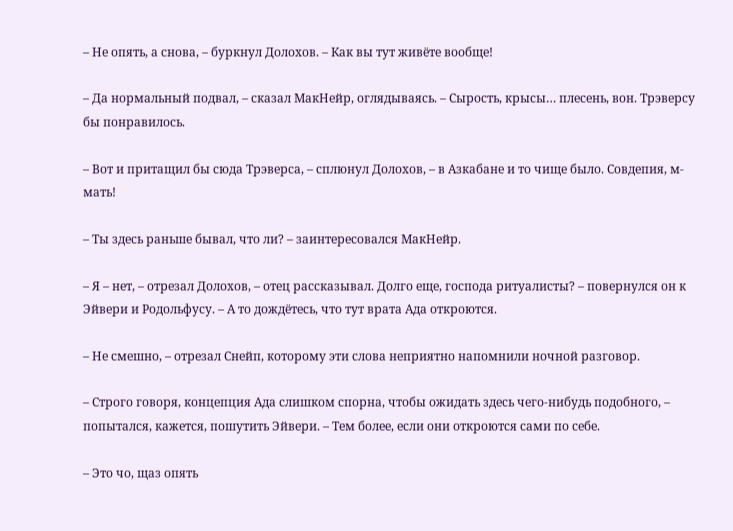– Не опять, а снова, – буркнул Долохов. – Как вы тут живёте вообще!

– Да нормальный подвал, – сказал МакНейр, оглядываясь. – Сырость, крысы… плесень, вон. Трэверсу бы понравилось.

– Вот и притащил бы сюда Трэверса, – сплюнул Долохов, – в Азкабане и то чище было. Совдепия, м-мать!

– Ты здесь раньше бывал, что ли? – заинтересовался МакНейр.

– Я – нет, – отрезал Долохов, – отец рассказывал. Долго еще, господа ритуалисты? – повернулся он к Эйвери и Родольфусу. – А то дождётесь, что тут врата Ада откроются.

– Не смешно, – отрезал Снейп, которому эти слова неприятно напомнили ночной разговор.

– Строго говоря, концепция Ада слишком спорна, чтобы ожидать здесь чего-нибудь подобного, – попытался, кажется, пошутить Эйвери. – Тем более, если они откроются сами по себе.

– Это чо, щаз опять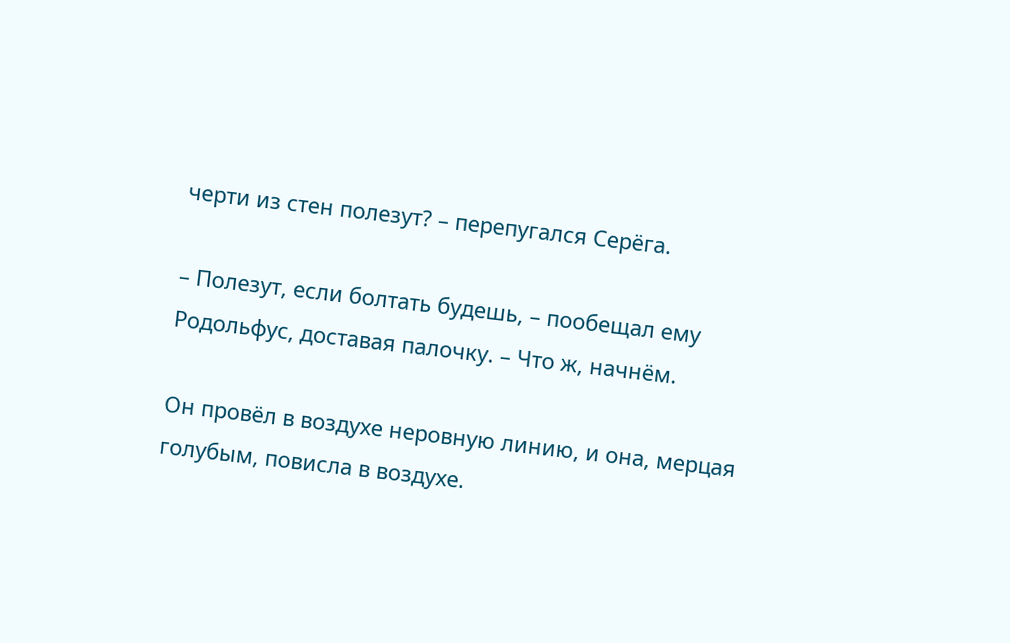черти из стен полезут? – перепугался Серёга.

– Полезут, если болтать будешь, – пообещал ему Родольфус, доставая палочку. – Что ж, начнём.

Он провёл в воздухе неровную линию, и она, мерцая голубым, повисла в воздухе.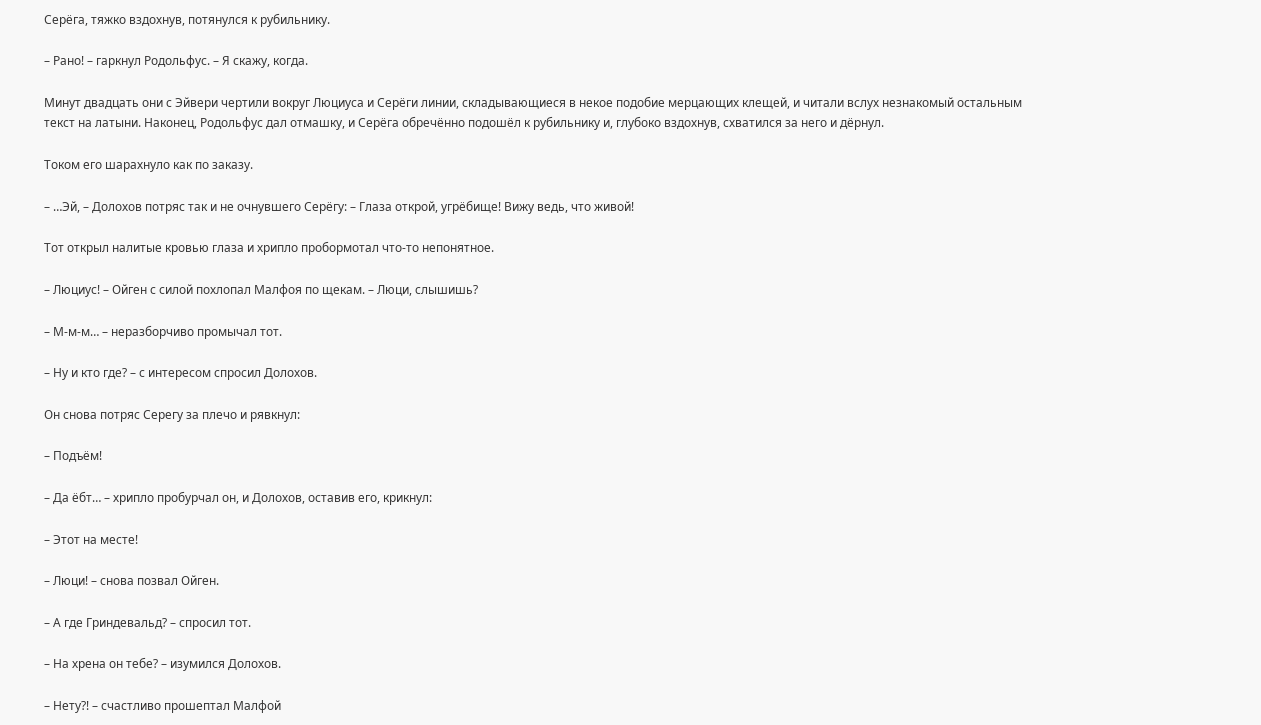Серёга, тяжко вздохнув, потянулся к рубильнику.

– Рано! – гаркнул Родольфус. – Я скажу, когда.

Минут двадцать они с Эйвери чертили вокруг Люциуса и Серёги линии, складывающиеся в некое подобие мерцающих клещей, и читали вслух незнакомый остальным текст на латыни. Наконец, Родольфус дал отмашку, и Серёга обречённо подошёл к рубильнику и, глубоко вздохнув, схватился за него и дёрнул.

Током его шарахнуло как по заказу.

– …Эй, – Долохов потряс так и не очнувшего Серёгу: – Глаза открой, угрёбище! Вижу ведь, что живой!

Тот открыл налитые кровью глаза и хрипло пробормотал что-то непонятное.

– Люциус! – Ойген с силой похлопал Малфоя по щекам. – Люци, слышишь?

– М-м-м… – неразборчиво промычал тот.

– Ну и кто где? – с интересом спросил Долохов.

Он снова потряс Серегу за плечо и рявкнул:

– Подъём!

– Да ёбт… – хрипло пробурчал он, и Долохов, оставив его, крикнул:

– Этот на месте!

– Люци! – снова позвал Ойген.

– А где Гриндевальд? – спросил тот.

– На хрена он тебе? – изумился Долохов.

– Нету?! – счастливо прошептал Малфой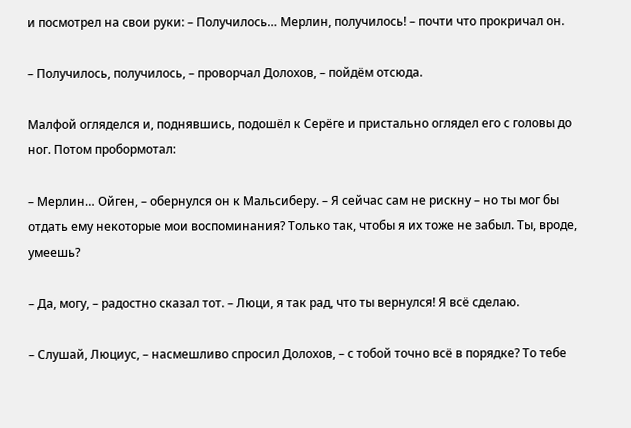и посмотрел на свои руки: – Получилось… Мерлин, получилось! – почти что прокричал он.

– Получилось, получилось, – проворчал Долохов, – пойдём отсюда.

Малфой огляделся и, поднявшись, подошёл к Серёге и пристально оглядел его с головы до ног. Потом пробормотал:

– Мерлин… Ойген, – обернулся он к Мальсиберу. – Я сейчас сам не рискну – но ты мог бы отдать ему некоторые мои воспоминания? Только так, чтобы я их тоже не забыл. Ты, вроде, умеешь?

– Да, могу, – радостно сказал тот. – Люци, я так рад, что ты вернулся! Я всё сделаю.

– Слушай, Люциус, – насмешливо спросил Долохов, – с тобой точно всё в порядке? То тебе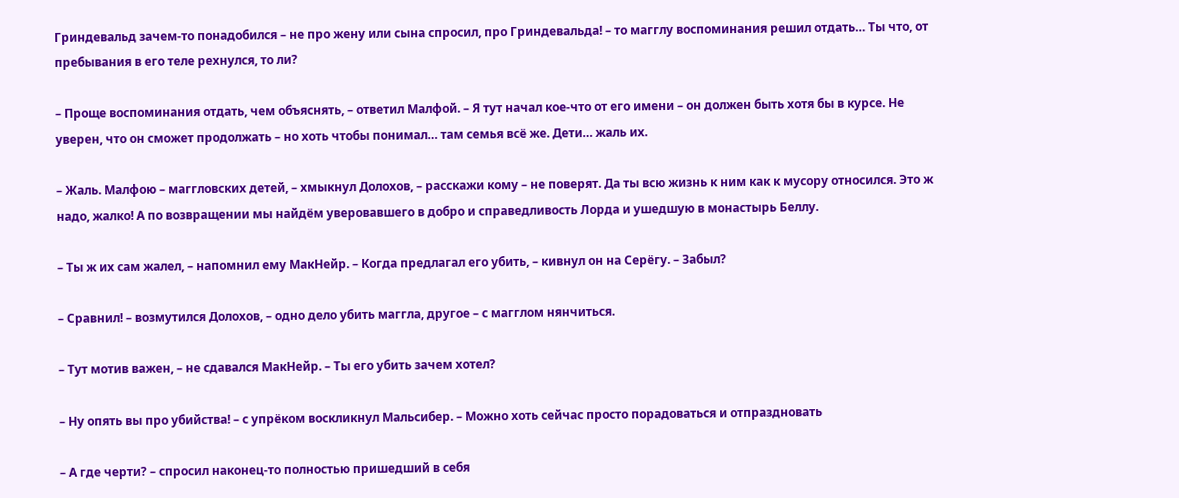Гриндевальд зачем-то понадобился – не про жену или сына спросил, про Гриндевальда! – то магглу воспоминания решил отдать… Ты что, от пребывания в его теле рехнулся, то ли?

– Проще воспоминания отдать, чем объяснять, – ответил Малфой. – Я тут начал кое-что от его имени – он должен быть хотя бы в курсе. Не уверен, что он сможет продолжать – но хоть чтобы понимал… там семья всё же. Дети… жаль их.

– Жаль. Малфою – маггловских детей, – хмыкнул Долохов, – расскажи кому – не поверят. Да ты всю жизнь к ним как к мусору относился. Это ж надо, жалко! А по возвращении мы найдём уверовавшего в добро и справедливость Лорда и ушедшую в монастырь Беллу.

– Ты ж их сам жалел, – напомнил ему МакНейр. – Когда предлагал его убить, – кивнул он на Серёгу. – Забыл?

– Сравнил! – возмутился Долохов, – одно дело убить маггла, другое – с магглом нянчиться.

– Тут мотив важен, – не сдавался МакНейр. – Ты его убить зачем хотел?

– Ну опять вы про убийства! – с упрёком воскликнул Мальсибер. – Можно хоть сейчас просто порадоваться и отпраздновать

– А где черти? – спросил наконец-то полностью пришедший в себя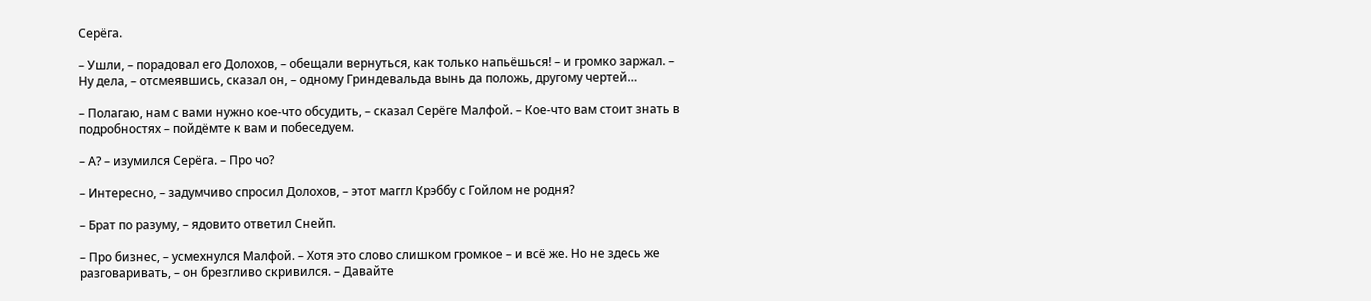Серёга.

– Ушли, – порадовал его Долохов, – обещали вернуться, как только напьёшься! – и громко заржал. – Ну дела, – отсмеявшись, сказал он, – одному Гриндевальда вынь да положь, другому чертей…

– Полагаю, нам с вами нужно кое-что обсудить, – сказал Серёге Малфой. – Кое-что вам стоит знать в подробностях – пойдёмте к вам и побеседуем.

– А? – изумился Серёга. – Про чо?

– Интересно, – задумчиво спросил Долохов, – этот маггл Крэббу с Гойлом не родня?

– Брат по разуму, – ядовито ответил Снейп.

– Про бизнес, – усмехнулся Малфой. – Хотя это слово слишком громкое – и всё же. Но не здесь же разговаривать, – он брезгливо скривился. – Давайте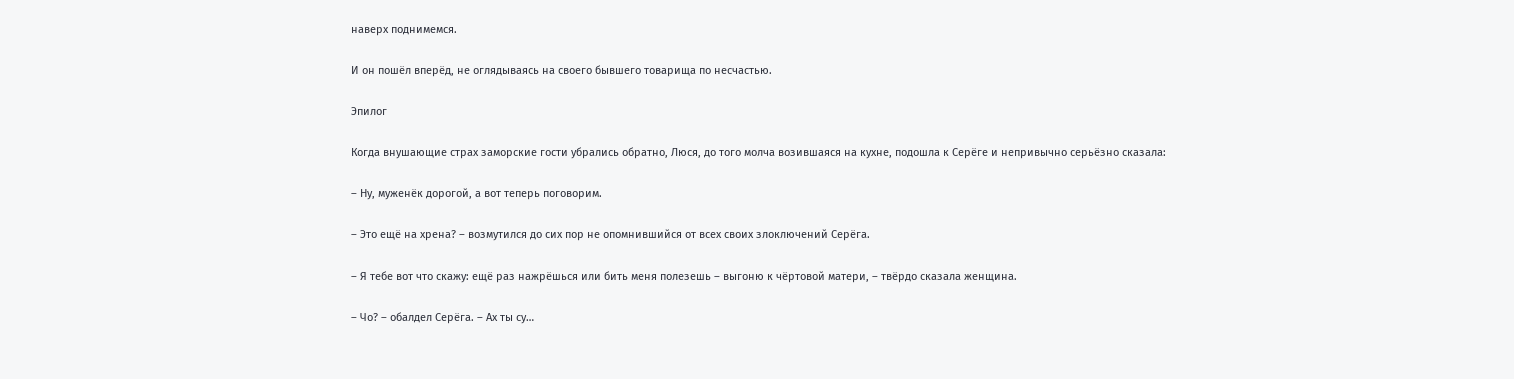наверх поднимемся.

И он пошёл вперёд, не оглядываясь на своего бывшего товарища по несчастью.

Эпилог

Когда внушающие страх заморские гости убрались обратно, Люся, до того молча возившаяся на кухне, подошла к Серёге и непривычно серьёзно сказала:

– Ну, муженёк дорогой, а вот теперь поговорим.

– Это ещё на хрена? – возмутился до сих пор не опомнившийся от всех своих злоключений Серёга.

– Я тебе вот что скажу: ещё раз нажрёшься или бить меня полезешь – выгоню к чёртовой матери, – твёрдо сказала женщина.

– Чо? – обалдел Серёга. – Ах ты су…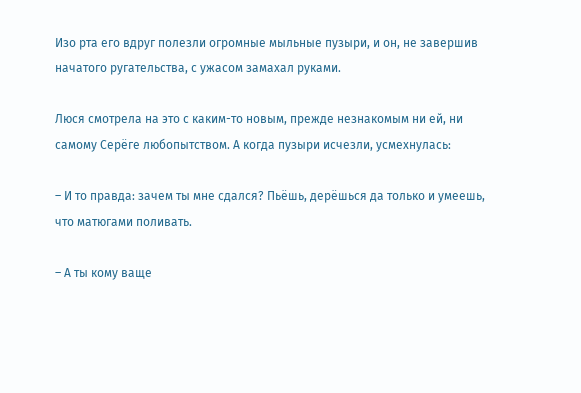Изо рта его вдруг полезли огромные мыльные пузыри, и он, не завершив начатого ругательства, с ужасом замахал руками.

Люся смотрела на это с каким-то новым, прежде незнакомым ни ей, ни самому Серёге любопытством. А когда пузыри исчезли, усмехнулась:

– И то правда: зачем ты мне сдался? Пьёшь, дерёшься да только и умеешь, что матюгами поливать.

– А ты кому ваще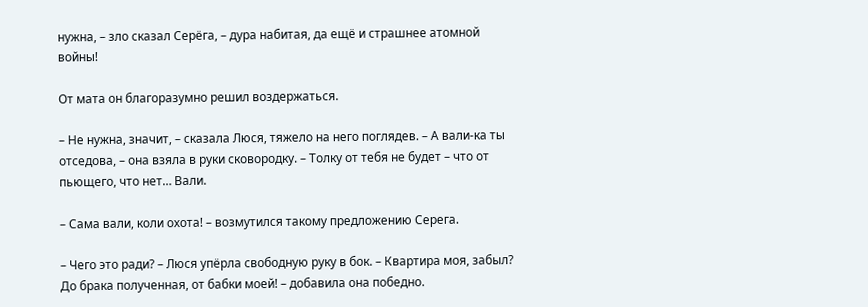нужна, – зло сказал Серёга, – дура набитая, да ещё и страшнее атомной войны!

От мата он благоразумно решил воздержаться.

– Не нужна, значит, – сказала Люся, тяжело на него поглядев. – А вали-ка ты отседова, – она взяла в руки сковородку. – Толку от тебя не будет – что от пьющего, что нет… Вали.

– Сама вали, коли охота! – возмутился такому предложению Серега.

– Чего это ради? – Люся упёрла свободную руку в бок. – Квартира моя, забыл? До брака полученная, от бабки моей! – добавила она победно.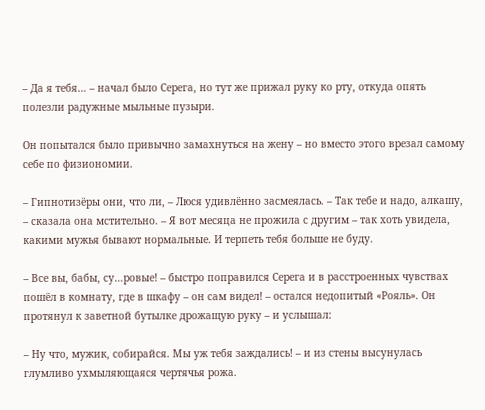– Да я тебя… – начал было Серега, но тут же прижал руку ко рту, откуда опять полезли радужные мыльные пузыри.

Он попытался было привычно замахнуться на жену – но вместо этого врезал самому себе по физиономии.

– Гипнотизёры они, что ли, – Люся удивлённо засмеялась. – Так тебе и надо, алкашу, – сказала она мстительно. – Я вот месяца не прожила с другим – так хоть увидела, какими мужья бывают нормальные. И терпеть тебя больше не буду.

– Все вы, бабы, су…ровые! – быстро поправился Серега и в расстроенных чувствах пошёл в комнату, где в шкафу – он сам видел! – остался недопитый «Рояль». Он протянул к заветной бутылке дрожащую руку – и услышал:

– Ну что, мужик, собирайся. Мы уж тебя заждались! – и из стены высунулась глумливо ухмыляющаяся чертячья рожа.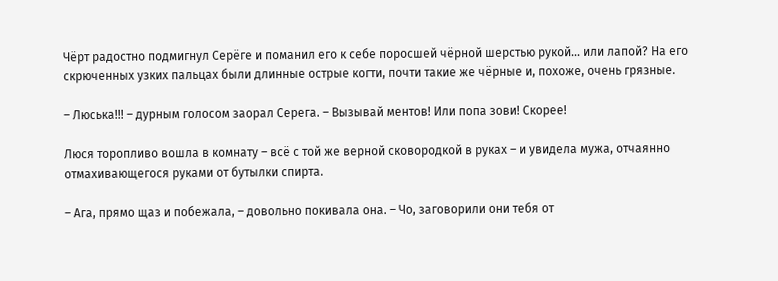Чёрт радостно подмигнул Серёге и поманил его к себе поросшей чёрной шерстью рукой… или лапой? На его скрюченных узких пальцах были длинные острые когти, почти такие же чёрные и, похоже, очень грязные.

– Люська!!! – дурным голосом заорал Серега. – Вызывай ментов! Или попа зови! Скорее!

Люся торопливо вошла в комнату – всё с той же верной сковородкой в руках – и увидела мужа, отчаянно отмахивающегося руками от бутылки спирта.

– Ага, прямо щаз и побежала, – довольно покивала она. – Чо, заговорили они тебя от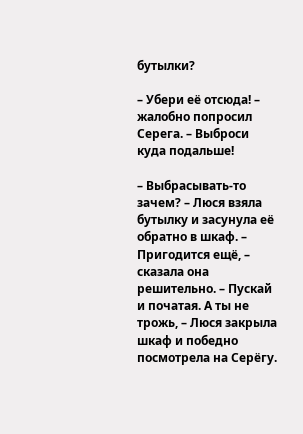бутылки?

– Убери её отсюда! – жалобно попросил Серега. – Выброси куда подальше!

– Выбрасывать-то зачем? – Люся взяла бутылку и засунула её обратно в шкаф. – Пригодится ещё, – сказала она решительно. – Пускай и початая. А ты не трожь, – Люся закрыла шкаф и победно посмотрела на Серёгу.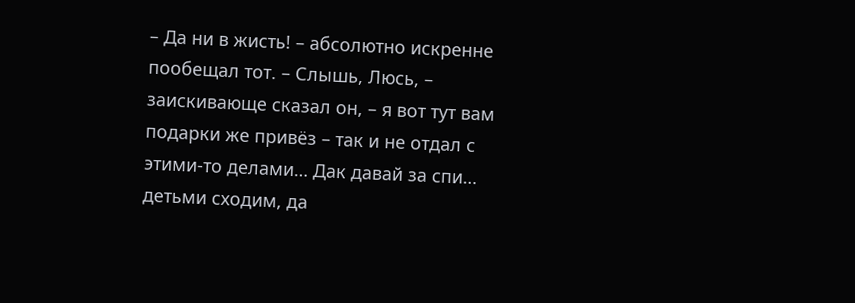– Да ни в жисть! – абсолютно искренне пообещал тот. – Слышь, Люсь, – заискивающе сказал он, – я вот тут вам подарки же привёз – так и не отдал с этими-то делами… Дак давай за спи… детьми сходим, да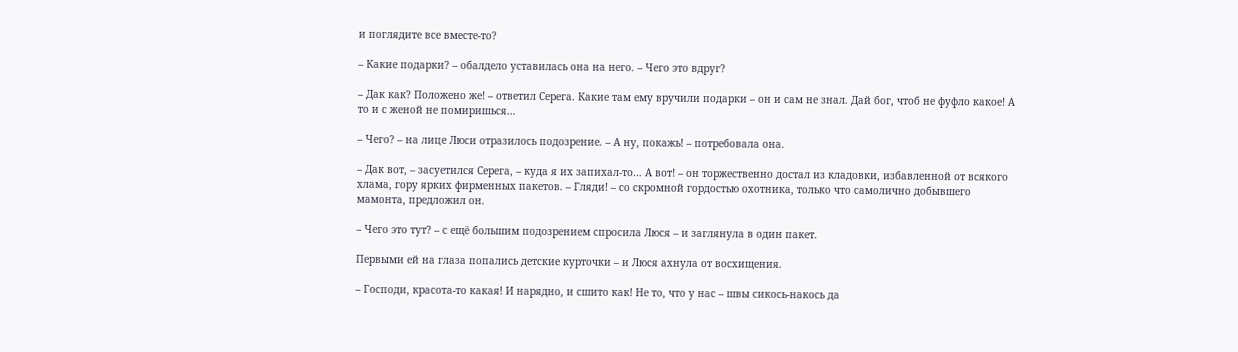и поглядите все вместе-то?

– Какие подарки? – обалдело уставилась она на него. – Чего это вдруг?

– Дак как? Положено же! – ответил Серега. Какие там ему вручили подарки – он и сам не знал. Дай бог, чтоб не фуфло какое! А то и с женой не помиришься…

– Чего? – на лице Люси отразилось подозрение. – А ну, покажь! – потребовала она.

– Дак вот, – засуетился Серега, – куда я их запихал-то… А вот! – он торжественно достал из кладовки, избавленной от всякого хлама, гору ярких фирменных пакетов. – Гляди! – со скромной гордостью охотника, только что самолично добывшего мамонта, предложил он.

– Чего это тут? – с ещё большим подозрением спросила Люся – и заглянула в один пакет.

Первыми ей на глаза попались детские курточки – и Люся ахнула от восхищения.

– Господи, красота-то какая! И нарядно, и сшито как! Не то, что у нас – швы сикось-накось да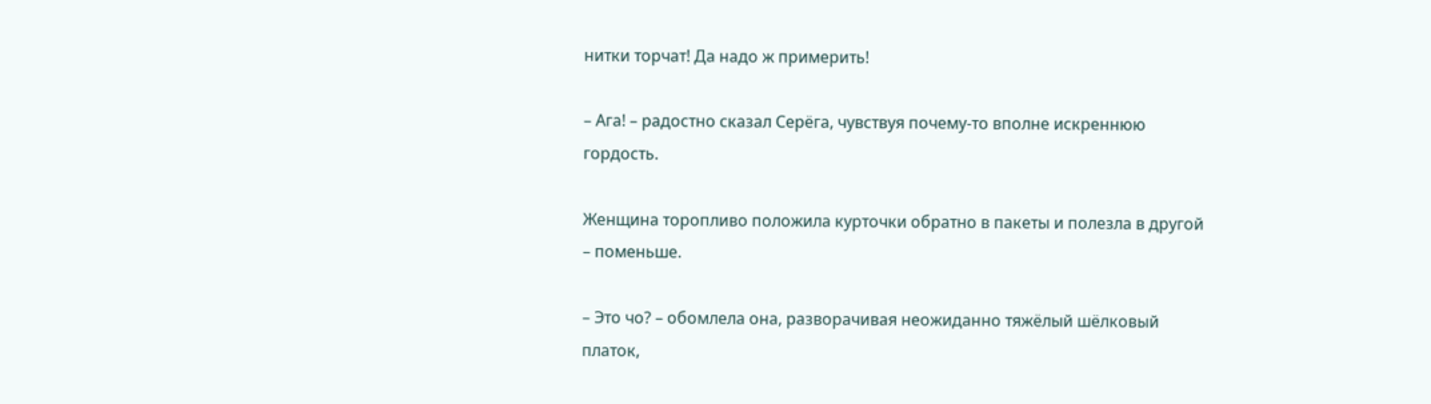нитки торчат! Да надо ж примерить!

– Ага! – радостно сказал Серёга, чувствуя почему-то вполне искреннюю гордость.

Женщина торопливо положила курточки обратно в пакеты и полезла в другой – поменьше.

– Это чо? – обомлела она, разворачивая неожиданно тяжёлый шёлковый платок,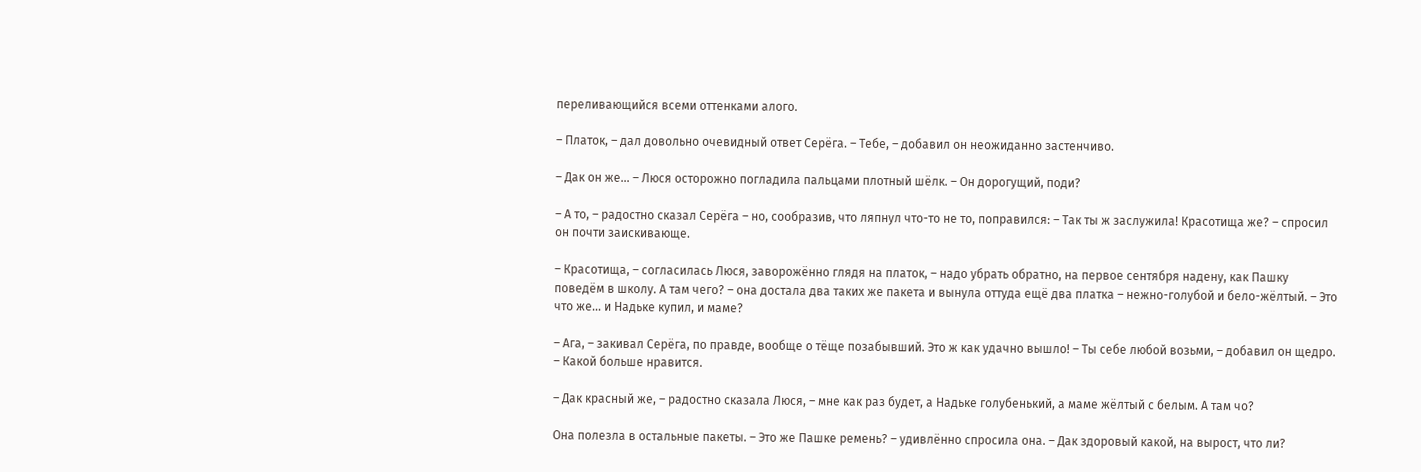переливающийся всеми оттенками алого.

– Платок, – дал довольно очевидный ответ Серёга. – Тебе, – добавил он неожиданно застенчиво.

– Дак он же… – Люся осторожно погладила пальцами плотный шёлк. – Он дорогущий, поди?

– А то, – радостно сказал Серёга – но, сообразив, что ляпнул что-то не то, поправился: – Так ты ж заслужила! Красотища же? – спросил он почти заискивающе.

– Красотища, – согласилась Люся, заворожённо глядя на платок, – надо убрать обратно, на первое сентября надену, как Пашку поведём в школу. А там чего? – она достала два таких же пакета и вынула оттуда ещё два платка – нежно-голубой и бело-жёлтый. – Это что же… и Надьке купил, и маме?

– Ага, – закивал Серёга, по правде, вообще о тёще позабывший. Это ж как удачно вышло! – Ты себе любой возьми, – добавил он щедро. – Какой больше нравится.

– Дак красный же, – радостно сказала Люся, – мне как раз будет, а Надьке голубенький, а маме жёлтый с белым. А там чо?

Она полезла в остальные пакеты. – Это же Пашке ремень? – удивлённо спросила она. – Дак здоровый какой, на вырост, что ли?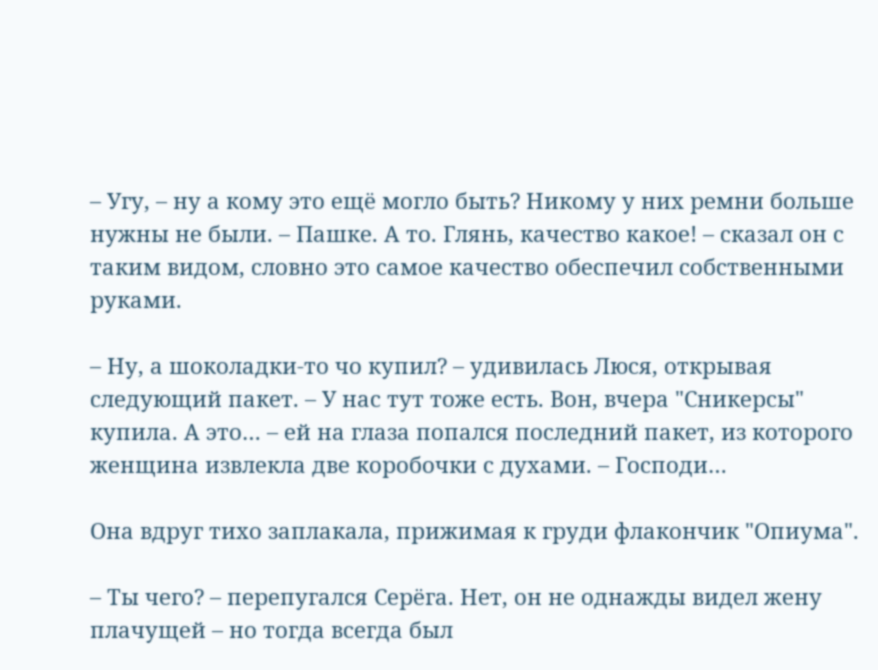– Угу, – ну а кому это ещё могло быть? Никому у них ремни больше нужны не были. – Пашке. А то. Глянь, качество какое! – сказал он с таким видом, словно это самое качество обеспечил собственными руками.

– Ну, а шоколадки-то чо купил? – удивилась Люся, открывая следующий пакет. – У нас тут тоже есть. Вон, вчера "Сникерсы" купила. А это… – ей на глаза попался последний пакет, из которого женщина извлекла две коробочки с духами. – Господи…

Она вдруг тихо заплакала, прижимая к груди флакончик "Опиума".

– Ты чего? – перепугался Серёга. Нет, он не однажды видел жену плачущей – но тогда всегда был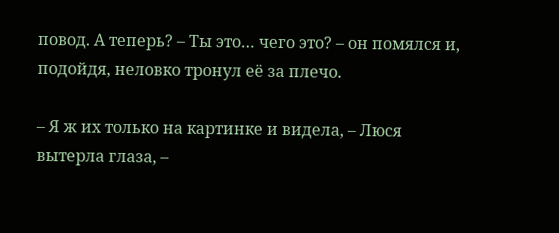повод. А теперь? – Ты это… чего это? – он помялся и, подойдя, неловко тронул её за плечо.

– Я ж их только на картинке и видела, – Люся вытерла глаза, –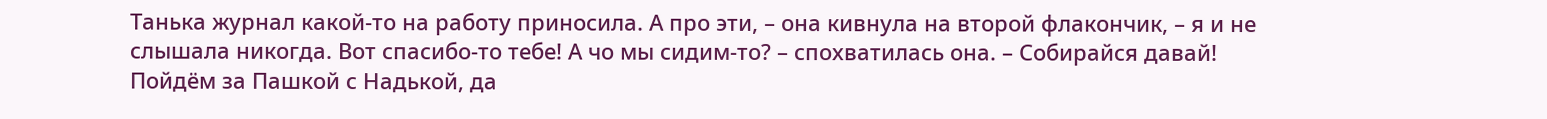Танька журнал какой-то на работу приносила. А про эти, – она кивнула на второй флакончик, – я и не слышала никогда. Вот спасибо-то тебе! А чо мы сидим-то? – спохватилась она. – Собирайся давай! Пойдём за Пашкой с Надькой, да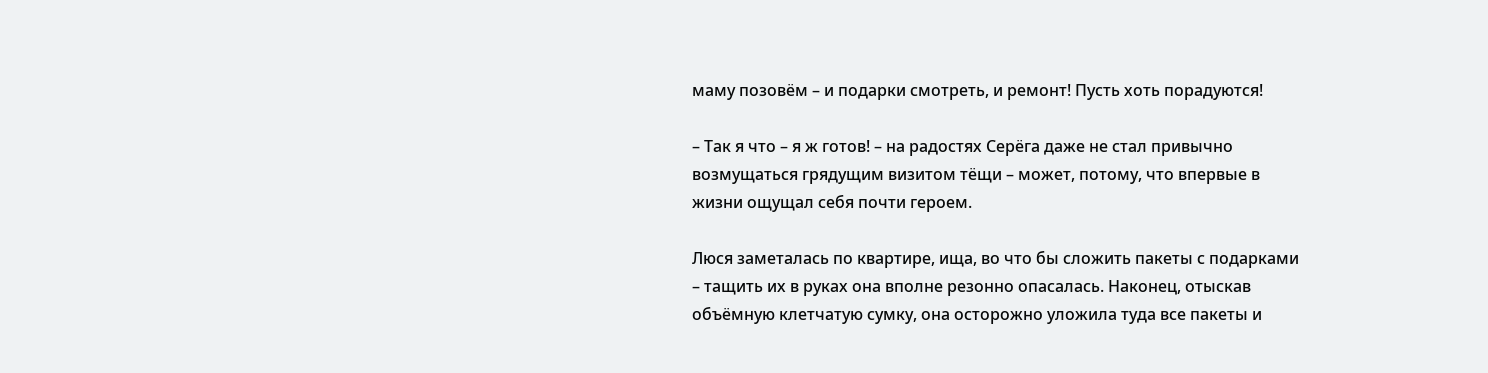маму позовём – и подарки смотреть, и ремонт! Пусть хоть порадуются!

– Так я что – я ж готов! – на радостях Серёга даже не стал привычно возмущаться грядущим визитом тёщи – может, потому, что впервые в жизни ощущал себя почти героем.

Люся заметалась по квартире, ища, во что бы сложить пакеты с подарками – тащить их в руках она вполне резонно опасалась. Наконец, отыскав объёмную клетчатую сумку, она осторожно уложила туда все пакеты и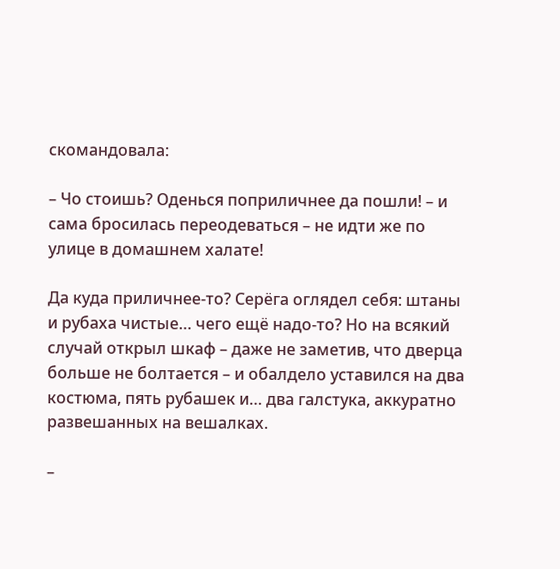скомандовала:

– Чо стоишь? Оденься поприличнее да пошли! – и сама бросилась переодеваться – не идти же по улице в домашнем халате!

Да куда приличнее-то? Серёга оглядел себя: штаны и рубаха чистые… чего ещё надо-то? Но на всякий случай открыл шкаф – даже не заметив, что дверца больше не болтается – и обалдело уставился на два костюма, пять рубашек и… два галстука, аккуратно развешанных на вешалках.

–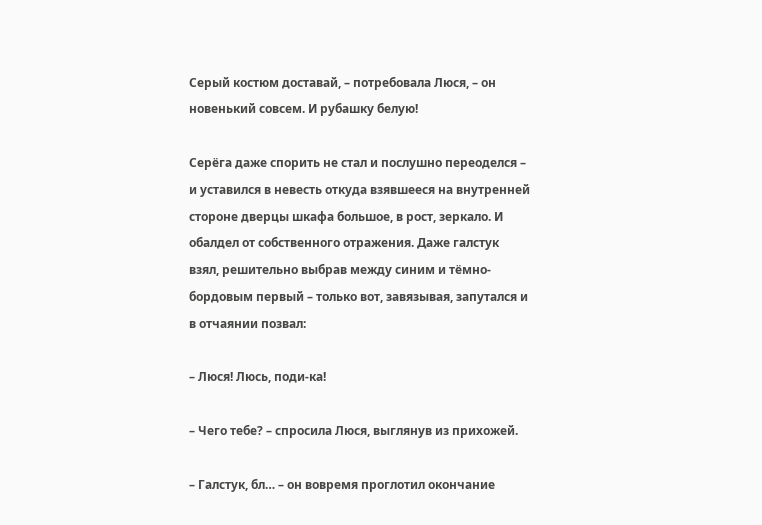Серый костюм доставай, – потребовала Люся, – он новенький совсем. И рубашку белую!

Серёга даже спорить не стал и послушно переоделся – и уставился в невесть откуда взявшееся на внутренней стороне дверцы шкафа большое, в рост, зеркало. И обалдел от собственного отражения. Даже галстук взял, решительно выбрав между синим и тёмно-бордовым первый – только вот, завязывая, запутался и в отчаянии позвал:

– Люся! Люсь, поди-ка!

– Чего тебе? – спросила Люся, выглянув из прихожей.

– Галстук, бл… – он вовремя проглотил окончание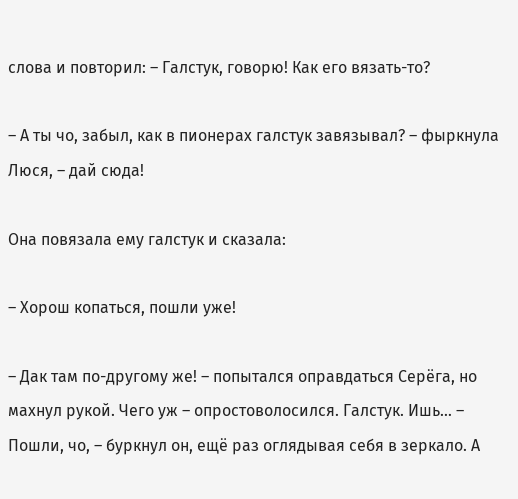слова и повторил: – Галстук, говорю! Как его вязать-то?

– А ты чо, забыл, как в пионерах галстук завязывал? – фыркнула Люся, – дай сюда!

Она повязала ему галстук и сказала:

– Хорош копаться, пошли уже!

– Дак там по-другому же! – попытался оправдаться Серёга, но махнул рукой. Чего уж – опростоволосился. Галстук. Ишь… – Пошли, чо, – буркнул он, ещё раз оглядывая себя в зеркало. А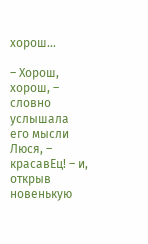хорош…

– Хорош, хорош, – словно услышала его мысли Люся, – красавЕц! – и, открыв новенькую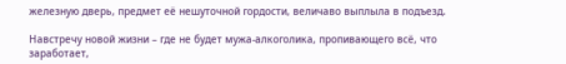железную дверь, предмет её нешуточной гордости, величаво выплыла в подъезд.

Навстречу новой жизни – где не будет мужа-алкоголика, пропивающего всё, что заработает,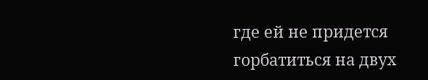где ей не придется горбатиться на двух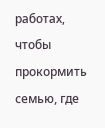работах, чтобы прокормить семью, где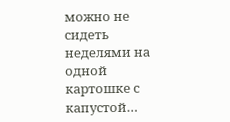можно не сидеть неделями на одной картошке с капустой…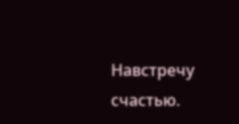Навстречу счастью.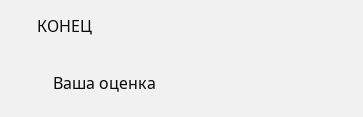КОНЕЦ


    Ваша оценка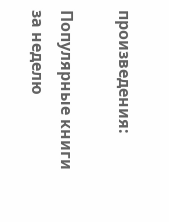произведения:

Популярные книги за неделю